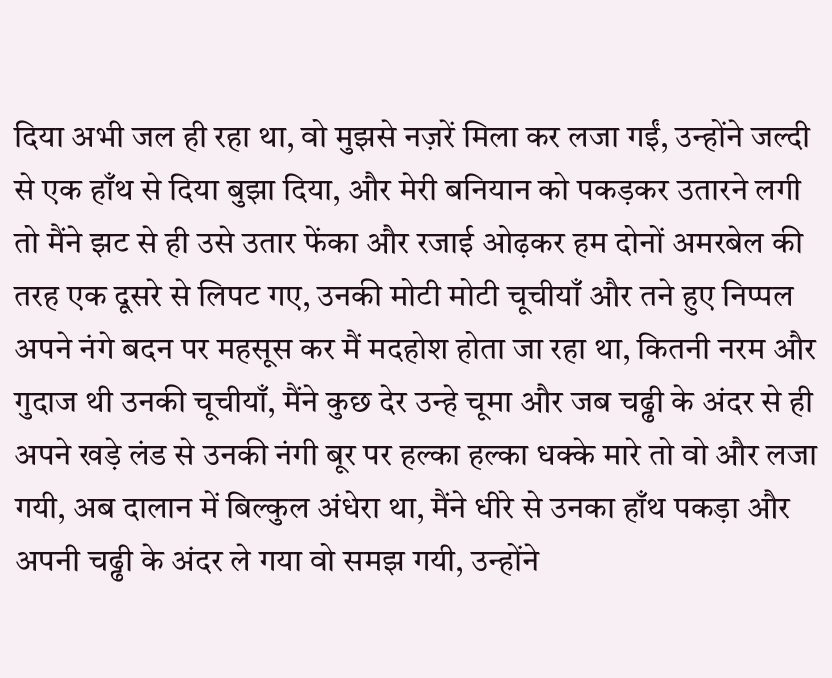दिया अभी जल ही रहा था, वो मुझसे नज़रें मिला कर लजा गईं, उन्होंने जल्दी से एक हाँथ से दिया बुझा दिया, और मेरी बनियान को पकड़कर उतारने लगी तो मैंने झट से ही उसे उतार फेंका और रजाई ओढ़कर हम दोनों अमरबेल की तरह एक दूसरे से लिपट गए, उनकी मोटी मोटी चूचीयाँ और तने हुए निप्पल अपने नंगे बदन पर महसूस कर मैं मदहोश होता जा रहा था, कितनी नरम और गुदाज थी उनकी चूचीयाँ, मैंने कुछ देर उन्हे चूमा और जब चढ्ढी के अंदर से ही अपने खड़े लंड से उनकी नंगी बूर पर हल्का हल्का धक्के मारे तो वो और लजा गयी, अब दालान में बिल्कुल अंधेरा था, मैंने धीरे से उनका हाँथ पकड़ा और अपनी चढ्ढी के अंदर ले गया वो समझ गयी, उन्होंने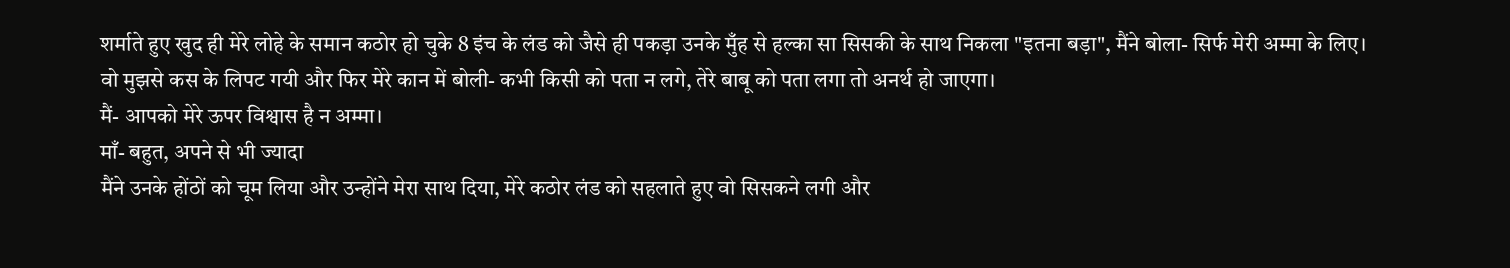शर्माते हुए खुद ही मेरे लोहे के समान कठोर हो चुके 8 इंच के लंड को जैसे ही पकड़ा उनके मुँह से हल्का सा सिसकी के साथ निकला "इतना बड़ा", मैंने बोला- सिर्फ मेरी अम्मा के लिए।
वो मुझसे कस के लिपट गयी और फिर मेरे कान में बोली- कभी किसी को पता न लगे, तेरे बाबू को पता लगा तो अनर्थ हो जाएगा।
मैं- आपको मेरे ऊपर विश्वास है न अम्मा।
माँ- बहुत, अपने से भी ज्यादा
मैंने उनके होंठों को चूम लिया और उन्होंने मेरा साथ दिया, मेरे कठोर लंड को सहलाते हुए वो सिसकने लगी और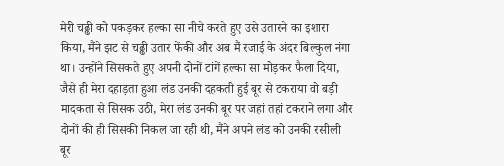मेरी चढ्ढी को पकड़कर हल्का सा नीचे करते हुए उसे उतारने का इशारा किया, मैंने झट से चढ्ढी उतार फेंकी और अब मैं रजाई के अंदर बिल्कुल नंगा था। उन्होंने सिसकते हुए अपनी दोनों टांगें हल्का सा मोड़कर फैला दिया, जैसे ही मेरा दहाड़ता हुआ लंड उनकी दहकती हुई बूर से टकराया वो बड़ी मादकता से सिसक उठी, मेरा लंड उनकी बूर पर जहां तहां टकराने लगा और दोनों की ही सिसकी निकल जा रही थी, मैंने अपने लंड को उनकी रसीली बूर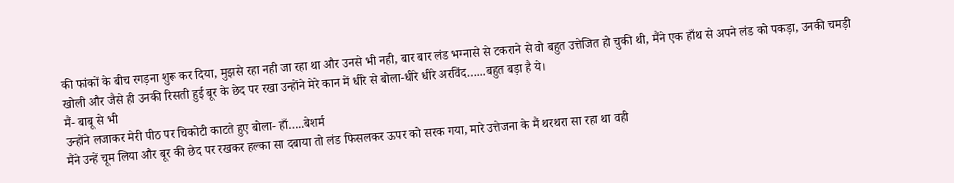की फांकों के बीच रगड़ना शुरू कर दिया, मुझसे रहा नही जा रहा था और उनसे भी नही, बार बार लंड भग्नासे से टकराने से वो बहुत उत्तेजित हो चुकी थी, मैंने एक हाँथ से अपने लंड को पकड़ा, उनकी चमड़ी खोली और जैसे ही उनकी रिसती हुई बूर के छेद पर रखा उन्होंने मेरे कान में धीरे से बोला-धीरे धीरे अरविंद…...बहुत बड़ा है ये।
मैं- बाबू से भी
उन्होंने लजाकर मेरी पीठ पर चिकोटी काटते हुए बोला- हाँ…..बेशर्म
मैंने उन्हें चूम लिया और बूर की छेद पर रखकर हल्का सा दबाया तो लंड फिसलकर ऊपर को सरक गया, मारे उत्तेजना के मैं थरथरा सा रहा था वही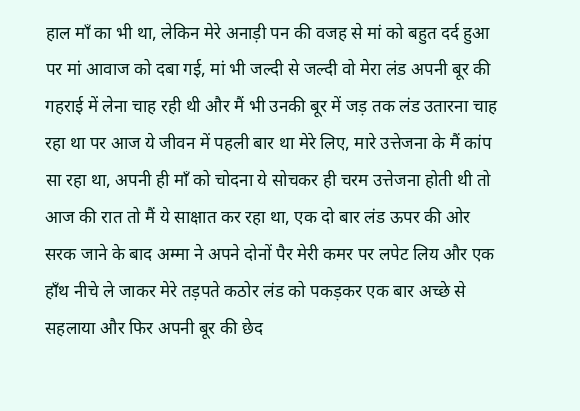हाल माँ का भी था, लेकिन मेरे अनाड़ी पन की वजह से मां को बहुत दर्द हुआ पर मां आवाज को दबा गई, मां भी जल्दी से जल्दी वो मेरा लंड अपनी बूर की गहराई में लेना चाह रही थी और मैं भी उनकी बूर में जड़ तक लंड उतारना चाह रहा था पर आज ये जीवन में पहली बार था मेरे लिए, मारे उत्तेजना के मैं कांप सा रहा था, अपनी ही माँ को चोदना ये सोचकर ही चरम उत्तेजना होती थी तो आज की रात तो मैं ये साक्षात कर रहा था, एक दो बार लंड ऊपर की ओर सरक जाने के बाद अम्मा ने अपने दोनों पैर मेरी कमर पर लपेट लिय और एक हाँथ नीचे ले जाकर मेरे तड़पते कठोर लंड को पकड़कर एक बार अच्छे से सहलाया और फिर अपनी बूर की छेद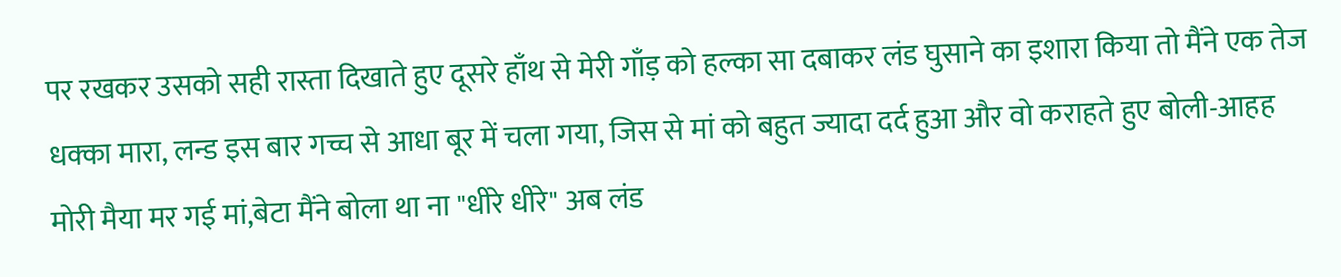पर रखकर उसको सही रास्ता दिखाते हुए दूसरे हाँथ से मेरी गाँड़ को हल्का सा दबाकर लंड घुसाने का इशारा किया तो मैंने एक तेज धक्का मारा, लन्ड इस बार गच्च से आधा बूर में चला गया, जिस से मां को बहुत ज्यादा दर्द हुआ और वो कराहते हुए बोली-आहह मोरी मैया मर गई मां,बेटा मैंने बोला था ना "धीरे धीरे" अब लंड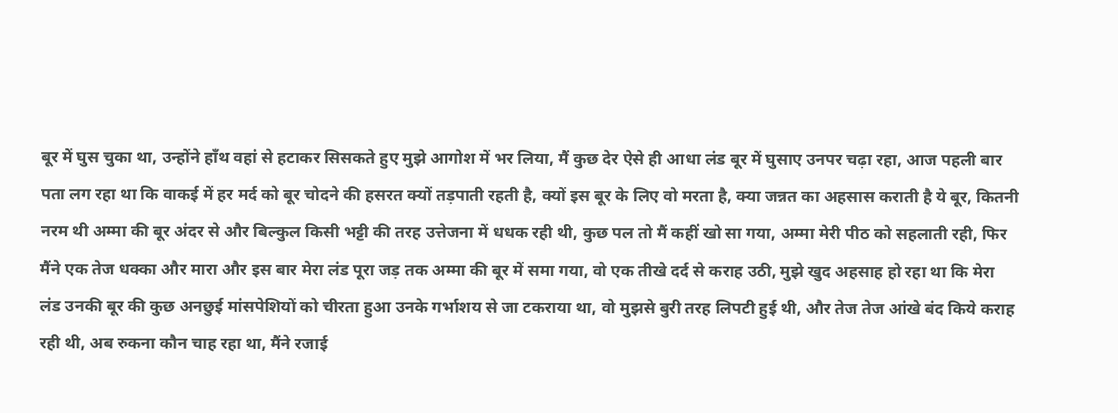बूर में घुस चुका था, उन्होंने हाँथ वहां से हटाकर सिसकते हुए मुझे आगोश में भर लिया, मैं कुछ देर ऐसे ही आधा लंड बूर में घुसाए उनपर चढ़ा रहा, आज पहली बार पता लग रहा था कि वाकई में हर मर्द को बूर चोदने की हसरत क्यों तड़पाती रहती है, क्यों इस बूर के लिए वो मरता है, क्या जन्नत का अहसास कराती है ये बूर, कितनी नरम थी अम्मा की बूर अंदर से और बिल्कुल किसी भट्टी की तरह उत्तेजना में धधक रही थी, कुछ पल तो मैं कहीं खो सा गया, अम्मा मेरी पीठ को सहलाती रही, फिर मैंने एक तेज धक्का और मारा और इस बार मेरा लंड पूरा जड़ तक अम्मा की बूर में समा गया, वो एक तीखे दर्द से कराह उठी, मुझे खुद अहसाह हो रहा था कि मेरा लंड उनकी बूर की कुछ अनछुई मांसपेशियों को चीरता हुआ उनके गर्भाशय से जा टकराया था, वो मुझसे बुरी तरह लिपटी हुई थी, और तेज तेज आंखे बंद किये कराह रही थी, अब रुकना कौन चाह रहा था, मैंने रजाई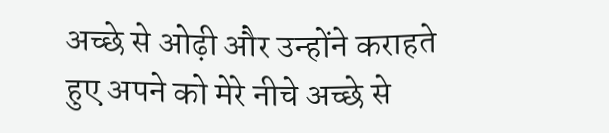अच्छे से ओढ़ी और उन्होंने कराहते हुए अपने को मेरे नीचे अच्छे से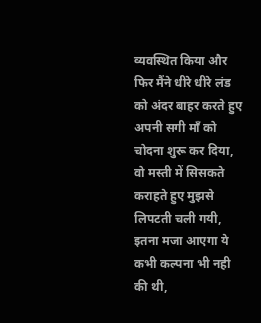व्यवस्थित किया और फिर मैंने धीरे धीरे लंड को अंदर बाहर करते हुए अपनी सगी माँ को चोदना शुरू कर दिया, वो मस्ती में सिसकते कराहते हुए मुझसे लिपटती चली गयी, इतना मजा आएगा ये कभी कल्पना भी नही की थी,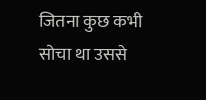जितना कुछ कभी सोचा था उससे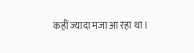कहीं ज्यादा मजा आ रहा था।